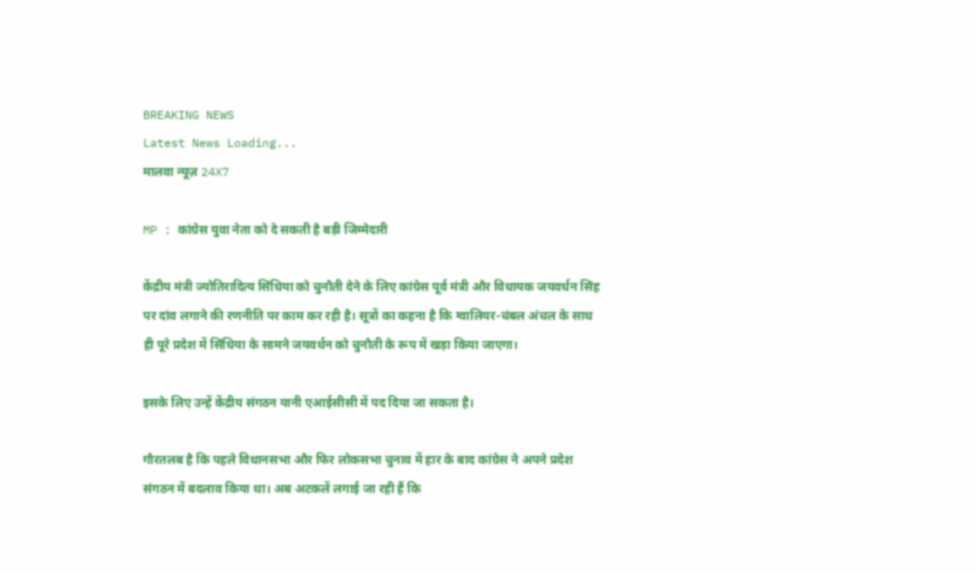BREAKING NEWS
Latest News Loading...
मालवा न्यूज़ 24X7

MP : कांग्रेस युवा नेता को दे सकती है बड़ी जिम्मेदारी

केंद्रीय मंत्री ज्योतिरादित्य सिंधिया को चुनौती देने के लिए कांग्रेस पूर्व मंत्री और विधायक जयवर्धन सिंह पर दांव लगाने की रणनीति पर काम कर रही है। सूत्रों का कहना है कि ग्वालियर-चंबल अंचल के साथ ही पूरे प्रदेश में सिंधिया के सामने जयवर्धन को चुनौती के रूप में खड़ा किया जाएगा।

इसके लिए उन्हें केंद्रीय संगठन यानी एआईसीसी में पद दिया जा सकता है।

गौरतलब है कि पहले विधानसभा और फिर लोकसभा चुनाव में हार के बाद कांग्रेस ने अपने प्रदेश संगठन में बदलाव किया था। अब अटकलें लगाई जा रही हैं कि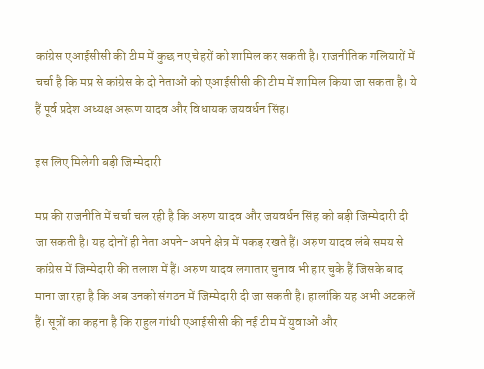कांग्रेस एआईसीसी की टीम में कुछ नए चेहरों को शामिल कर सकती है। राजनीतिक गलियारों में चर्चा है कि मप्र से कांग्रेस के दो नेताओं को एआईसीसी की टीम में शामिल किया जा सकता है। ये हैं पूर्व प्रदेश अध्यक्ष अरूण यादव और विधायक जयवर्धन सिंह।

इस लिए मिलेगी बड़ी जिम्मेदारी

मप्र की राजनीति में चर्चा चल रही है कि अरुण यादव और जयवर्धन सिंह को बड़ी जिम्मेदारी दी जा सकती है। यह दोनों ही नेता अपने-अपने क्षेत्र में पकड़ रखते हैं। अरुण यादव लंबे समय से कांग्रेस में जिम्मेदारी की तलाश में हैं। अरुण यादव लगातार चुनाव भी हार चुके हैं जिसके बाद माना जा रहा है कि अब उनको संगठन में जिम्मेदारी दी जा सकती है। हालांकि यह अभी अटकलें हैं। सूत्रों का कहना है कि राहुल गांधी एआईसीसी की नई टीम में युवाओं और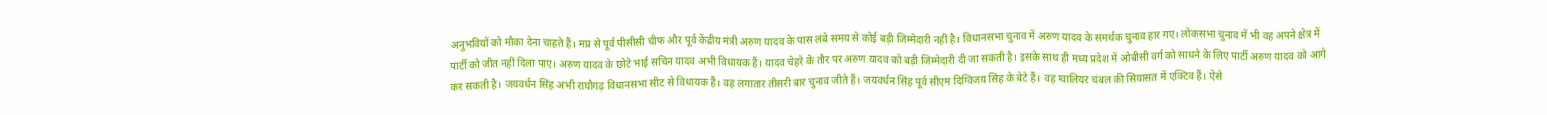अनुभवियों को मौका देना चाहते हैं। मप्र से पूर्व पीसीसी चीफ और पूर्व केंद्रीय मंत्री अरुण यादव के पास लंबे समय से कोई बड़ी जिम्मेदारी नहीं है। विधानसभा चुनाव में अरुण यादव के समर्थक चुनाव हार गए। लोकसभा चुनाव में भी वह अपने क्षेत्र में पार्टी को जीत नहीं दिला पाए। अरुण यादव के छोटे भाई सचिन यादव अभी विधायक हैं। यादव चेहरे के तौर पर अरुण यादव को बड़ी जिम्मेदारी दी जा सकती है। इसके साथ ही मध्य प्रदेश में ओबीसी वर्ग को साधने के लिए पार्टी अरुण यादव को आगे कर सकती है। जयवर्धन सिंह अभी राघौगढ़ विधानसभा सीट से विधायक हैं। वह लगातार तीसरी बार चुनाव जीते हैं। जयवर्धन सिंह पूर्व सीएम दिग्विजय सिंह के बेटे हैं। वह ग्वालियर चंबल की सियासत में एक्टिव हैं। ऐसे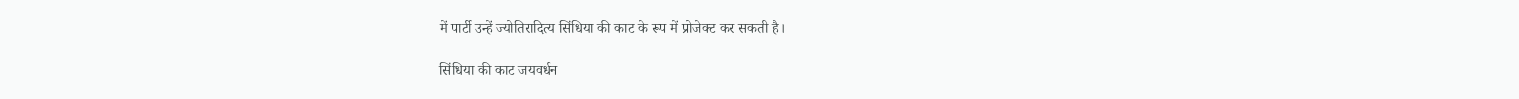में पार्टी उन्हें ज्योतिरादित्य सिंधिया की काट के रूप में प्रोजेक्ट कर सकती है।

सिंधिया की काट जयवर्धन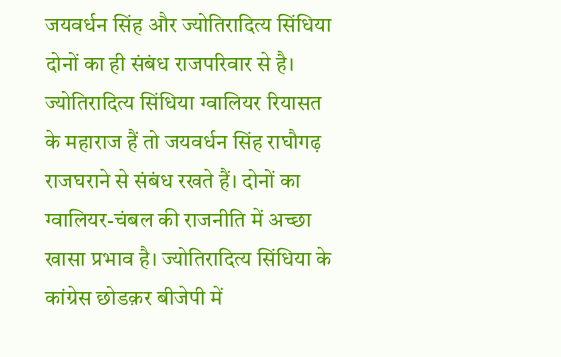जयवर्धन सिंह और ज्योतिरादित्य सिंधिया दोनों का ही संबंध राजपरिवार से है। ज्योतिरादित्य सिंधिया ग्वालियर रियासत के महाराज हैं तो जयवर्धन सिंह राघौगढ़ राजघराने से संबंध रखते हैं। दोनों का ग्वालियर-चंबल की राजनीति में अच्छा खासा प्रभाव है। ज्योतिरादित्य सिंधिया के कांग्रेस छोडक़र बीजेपी में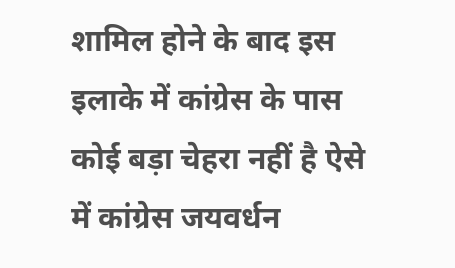शामिल होने के बाद इस इलाके में कांग्रेस के पास कोई बड़ा चेहरा नहीं है ऐसे में कांग्रेस जयवर्धन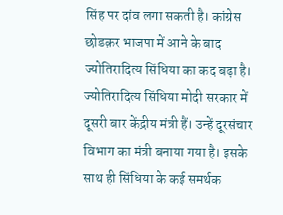सिंह पर दांव लगा सकती है। कांग्रेस छोडक़र भाजपा में आने के बाद ज्योतिरादित्य सिंधिया का कद बढ़ा है। ज्योतिरादित्य सिंधिया मोदी सरकार में दूसरी बार केंद्रीय मंत्री हैं। उन्हें दूरसंचार विभाग का मंत्री बनाया गया है। इसके साथ ही सिंधिया के कई समर्थक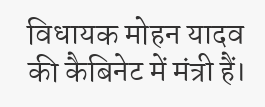विधायक मोहन यादव की कैबिनेट में मंत्री हैं।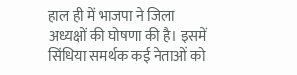हाल ही में भाजपा ने जिला अध्यक्षों की घोषणा की है। इसमें सिंधिया समर्थक कई नेताओं को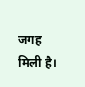जगह मिली है।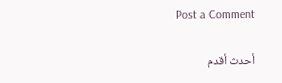Post a Comment

أحدث أقدم